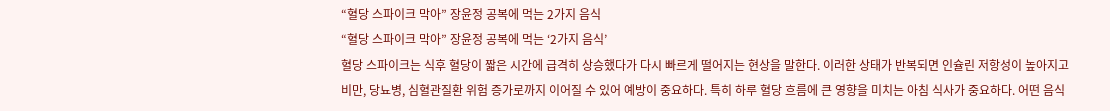“혈당 스파이크 막아” 장윤정 공복에 먹는 2가지 음식
“혈당 스파이크 막아” 장윤정 공복에 먹는 ‘2가지 음식’
혈당 스파이크는 식후 혈당이 짧은 시간에 급격히 상승했다가 다시 빠르게 떨어지는 현상을 말한다. 이러한 상태가 반복되면 인슐린 저항성이 높아지고 비만, 당뇨병, 심혈관질환 위험 증가로까지 이어질 수 있어 예방이 중요하다. 특히 하루 혈당 흐름에 큰 영향을 미치는 아침 식사가 중요하다. 어떤 음식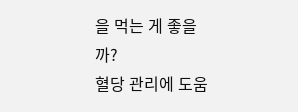을 먹는 게 좋을까?
혈당 관리에 도움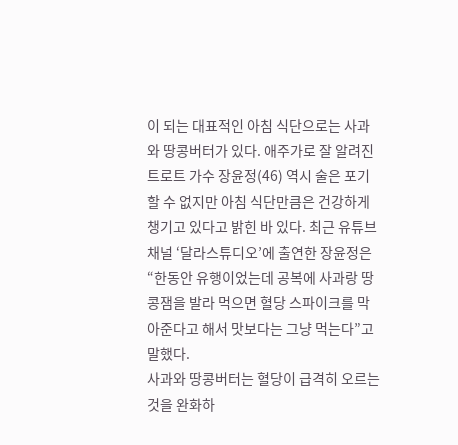이 되는 대표적인 아침 식단으로는 사과와 땅콩버터가 있다. 애주가로 잘 알려진 트로트 가수 장윤정(46) 역시 술은 포기할 수 없지만 아침 식단만큼은 건강하게 챙기고 있다고 밝힌 바 있다. 최근 유튜브 채널 ‘달라스튜디오’에 출연한 장윤정은 “한동안 유행이었는데 공복에 사과랑 땅콩잼을 발라 먹으면 혈당 스파이크를 막아준다고 해서 맛보다는 그냥 먹는다”고 말했다.
사과와 땅콩버터는 혈당이 급격히 오르는 것을 완화하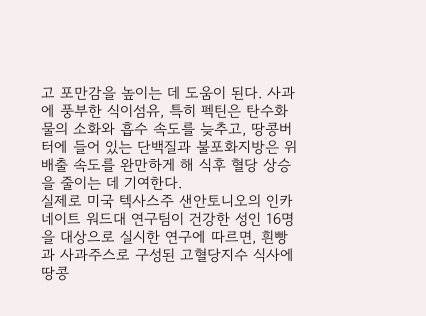고 포만감을 높이는 데 도움이 된다. 사과에 풍부한 식이섬유, 특히 펙틴은 탄수화물의 소화와 흡수 속도를 늦추고, 땅콩버터에 들어 있는 단백질과 불포화지방은 위 배출 속도를 완만하게 해 식후 혈당 상승을 줄이는 데 기여한다.
실제로 미국 텍사스주 샌안토니오의 인카네이트 워드대 연구팀이 건강한 성인 16명을 대상으로 실시한 연구에 따르면, 흰빵과 사과주스로 구성된 고혈당지수 식사에 땅콩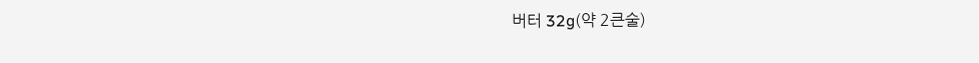버터 32g(약 2큰술)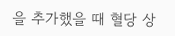을 추가했을 때 혈당 상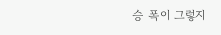승 폭이 그렇지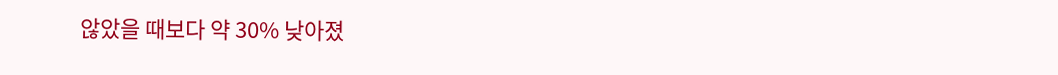않았을 때보다 약 30% 낮아졌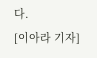다.
[이아라 기자]